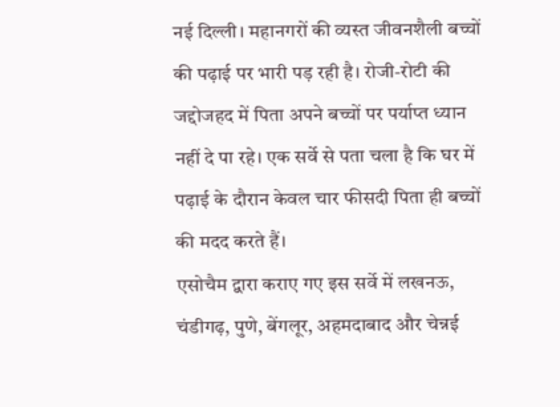नई दिल्ली। महानगरों की व्यस्त जीवनशैली बच्चों की पढ़ाई पर भारी पड़ रही है। रोजी-रोटी की जद्दोजहद में पिता अपने बच्चों पर पर्याप्त ध्यान नहीं दे पा रहे। एक सर्वे से पता चला है कि घर में पढ़ाई के दौरान केवल चार फीसदी पिता ही बच्चों की मदद करते हैं।
एसोचैम द्वारा कराए गए इस सर्वे में लखनऊ, चंडीगढ़, पुणे, बेंगलूर, अहमदाबाद और चेन्नई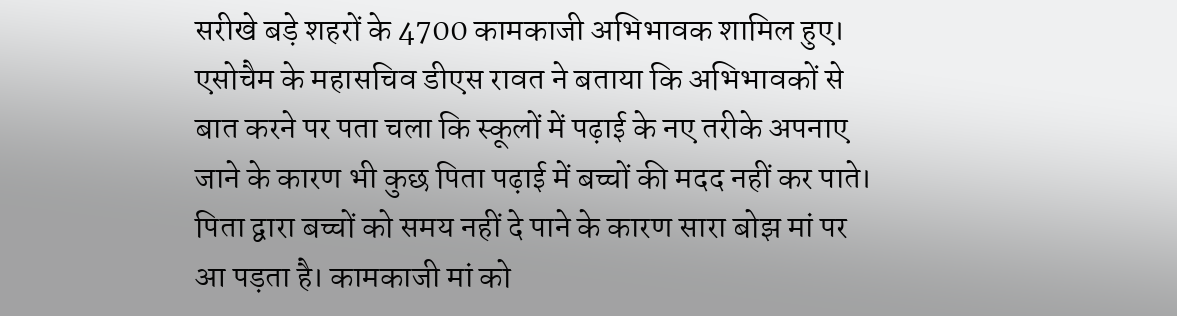सरीखे बड़े शहरों के 4700 कामकाजी अभिभावक शामिल हुए। एसोचैम के महासचिव डीएस रावत ने बताया कि अभिभावकों से बात करने पर पता चला कि स्कूलों में पढ़ाई के नए तरीके अपनाए जाने के कारण भी कुछ पिता पढ़ाई में बच्चों की मदद नहीं कर पाते। पिता द्वारा बच्चों को समय नहीं दे पाने के कारण सारा बोझ मां पर आ पड़ता है। कामकाजी मां को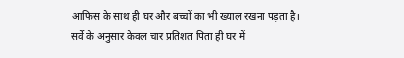आफिस के साथ ही घर और बच्चों का भी ख्याल रखना पड़ता है।
सर्वे के अनुसार केवल चार प्रतिशत पिता ही घर में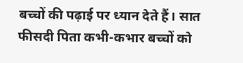बच्चों की पढ़ाई पर ध्यान देते हैं। सात फीसदी पिता कभी-कभार बच्चों को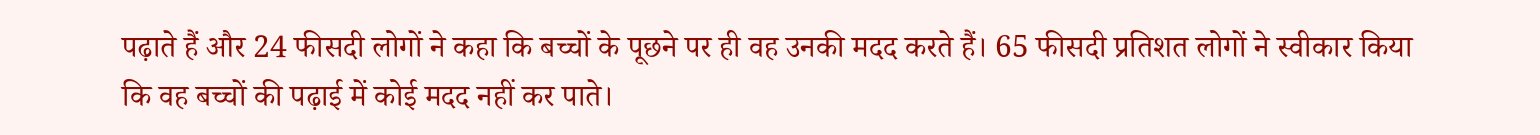पढ़ाते हैं और 24 फीसदी लोगों ने कहा कि बच्चों के पूछने पर ही वह उनकी मदद करते हैं। 65 फीसदी प्रतिशत लोगों ने स्वीकार किया कि वह बच्चों की पढ़ाई में कोई मदद नहीं कर पाते।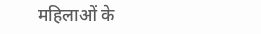महिलाओं के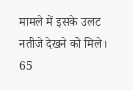मामले में इसके उलट नतीजे देखने को मिले। 65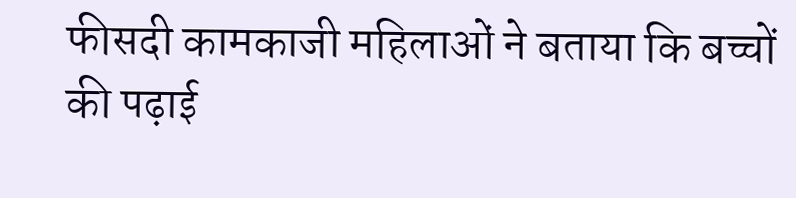फीसदी कामकाजी महिलाओं ने बताया कि बच्चों की पढ़ाई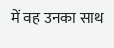में वह उनका साथ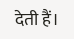देती हैं।